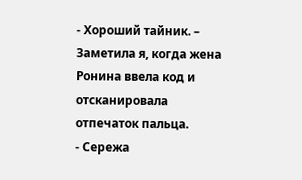- Хороший тайник. – Заметила я, когда жена Ронина ввела код и отсканировала отпечаток пальца.
- Сережа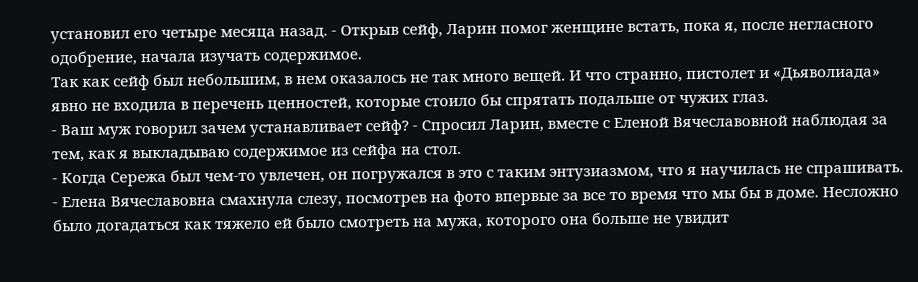установил его четыре месяца назад. - Открыв сейф, Ларин помог женщине встать, пока я, после негласного одобрение, начала изучать содержимое.
Так как сейф был небольшим, в нем оказалось не так много вещей. И что странно, пистолет и «Дьяволиада» явно не входила в перечень ценностей, которые стоило бы спрятать подальше от чужих глаз.
- Ваш муж говорил зачем устанавливает сейф? - Спросил Ларин, вместе с Еленой Вячеславовной наблюдая за тем, как я выкладываю содержимое из сейфа на стол.
- Когда Сережа был чем-то увлечен, он погружался в это с таким энтузиазмом, что я научилась не спрашивать. - Елена Вячеславовна смахнула слезу, посмотрев на фото впервые за все то время что мы бы в доме. Несложно было догадаться как тяжело ей было смотреть на мужа, которого она больше не увидит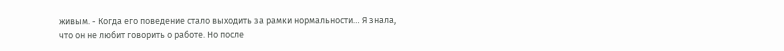живым. - Когда его поведение стало выходить за рамки нормальности… Я знала, что он не любит говорить о работе. Но после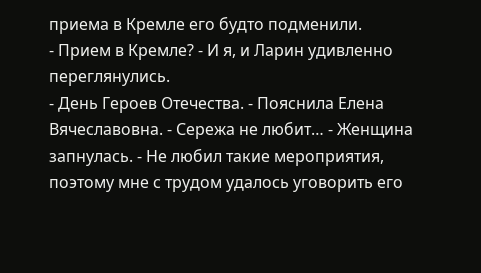приема в Кремле его будто подменили.
- Прием в Кремле? - И я, и Ларин удивленно переглянулись.
- День Героев Отечества. - Пояснила Елена Вячеславовна. - Сережа не любит… - Женщина запнулась. - Не любил такие мероприятия, поэтому мне с трудом удалось уговорить его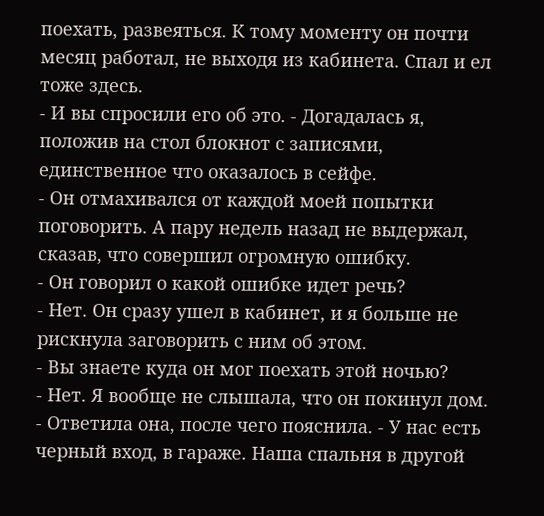поехать, развеяться. К тому моменту он почти месяц работал, не выходя из кабинета. Спал и ел тоже здесь.
- И вы спросили его об это. - Догадалась я, положив на стол блокнот с записями, единственное что оказалось в сейфе.
- Он отмахивался от каждой моей попытки поговорить. А пару недель назад не выдержал, сказав, что совершил огромную ошибку.
- Он говорил о какой ошибке идет речь?
- Нет. Он сразу ушел в кабинет, и я больше не рискнула заговорить с ним об этом.
- Вы знаете куда он мог поехать этой ночью?
- Нет. Я вообще не слышала, что он покинул дом. - Ответила она, после чего пояснила. - У нас есть черный вход, в гараже. Наша спальня в другой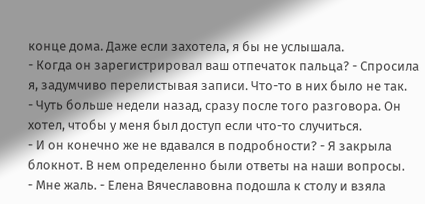конце дома. Даже если захотела, я бы не услышала.
- Когда он зарегистрировал ваш отпечаток пальца? - Спросила я, задумчиво перелистывая записи. Что-то в них было не так.
- Чуть больше недели назад, сразу после того разговора. Он хотел, чтобы у меня был доступ если что-то случиться.
- И он конечно же не вдавался в подробности? - Я закрыла блокнот. В нем определенно были ответы на наши вопросы.
- Мне жаль. - Елена Вячеславовна подошла к столу и взяла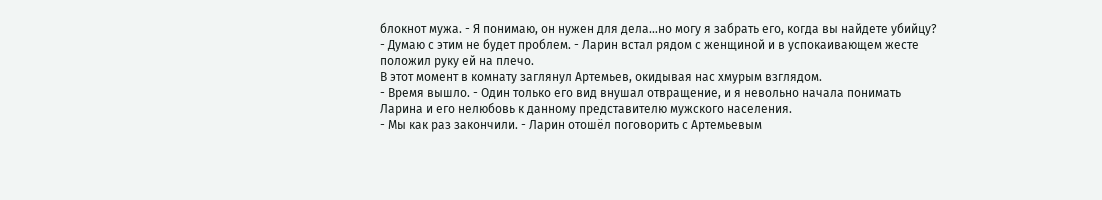блокнот мужа. - Я понимаю, он нужен для дела…но могу я забрать его, когда вы найдете убийцу?
- Думаю с этим не будет проблем. - Ларин встал рядом с женщиной и в успокаивающем жесте положил руку ей на плечо.
В этот момент в комнату заглянул Артемьев, окидывая нас хмурым взглядом.
- Время вышло. - Один только его вид внушал отвращение, и я невольно начала понимать Ларина и его нелюбовь к данному представителю мужского населения.
- Мы как раз закончили. - Ларин отошёл поговорить с Артемьевым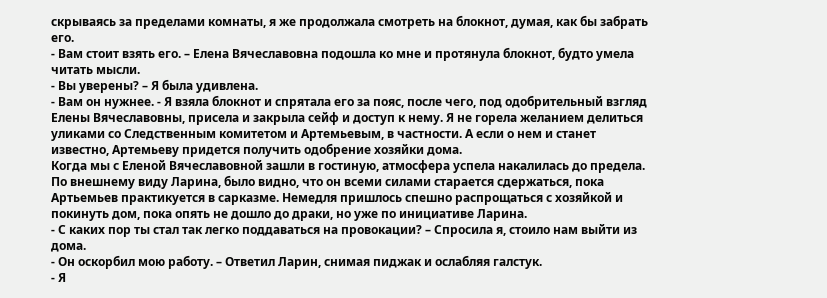скрываясь за пределами комнаты, я же продолжала смотреть на блокнот, думая, как бы забрать его.
- Вам стоит взять его. – Елена Вячеславовна подошла ко мне и протянула блокнот, будто умела читать мысли.
- Вы уверены? – Я была удивлена.
- Вам он нужнее. - Я взяла блокнот и спрятала его за пояс, после чего, под одобрительный взгляд Елены Вячеславовны, присела и закрыла сейф и доступ к нему. Я не горела желанием делиться уликами со Следственным комитетом и Артемьевым, в частности. А если о нем и станет известно, Артемьеву придется получить одобрение хозяйки дома.
Когда мы с Еленой Вячеславовной зашли в гостиную, атмосфера успела накалилась до предела. По внешнему виду Ларина, было видно, что он всеми силами старается сдержаться, пока Артьемьев практикуется в сарказме. Немедля пришлось спешно распрощаться с хозяйкой и покинуть дом, пока опять не дошло до драки, но уже по инициативе Ларина.
- С каких пор ты стал так легко поддаваться на провокации? – Спросила я, стоило нам выйти из дома.
- Он оскорбил мою работу. – Ответил Ларин, снимая пиджак и ослабляя галстук.
- Я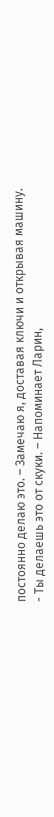постоянно делаю это. – Замечаю я, доставая ключи и открывая машину.
- Ты делаешь это от скуки. – Напоминает Ларин,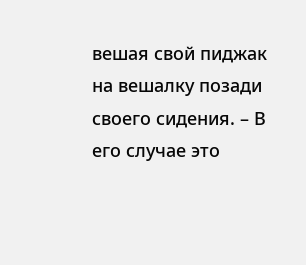вешая свой пиджак на вешалку позади своего сидения. – В его случае это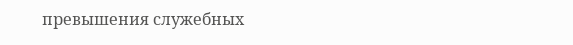превышения служебных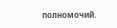полномочий.